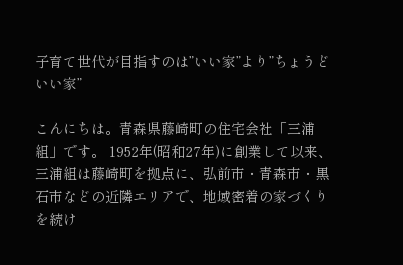子育て世代が目指すのは”いい家”より”ちょうどいい家”

こんにちは。青森県藤崎町の住宅会社「三浦組」です。 1952年(昭和27年)に創業して以来、三浦組は藤崎町を拠点に、弘前市・青森市・黒石市などの近隣エリアで、地域密着の家づくりを続け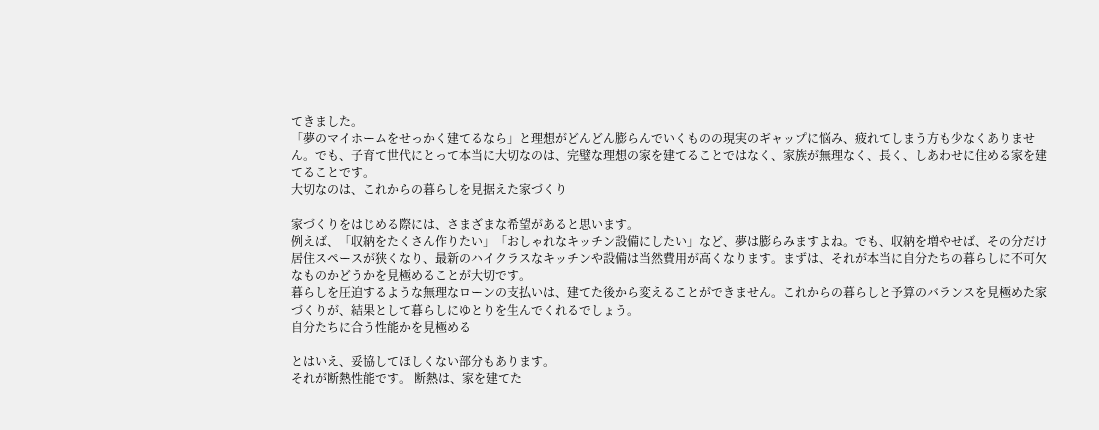てきました。
「夢のマイホームをせっかく建てるなら」と理想がどんどん膨らんでいくものの現実のギャップに悩み、疲れてしまう方も少なくありません。でも、子育て世代にとって本当に大切なのは、完璧な理想の家を建てることではなく、家族が無理なく、長く、しあわせに住める家を建てることです。
大切なのは、これからの暮らしを見据えた家づくり

家づくりをはじめる際には、さまざまな希望があると思います。
例えば、「収納をたくさん作りたい」「おしゃれなキッチン設備にしたい」など、夢は膨らみますよね。でも、収納を増やせば、その分だけ居住スペースが狭くなり、最新のハイクラスなキッチンや設備は当然費用が高くなります。まずは、それが本当に自分たちの暮らしに不可欠なものかどうかを見極めることが大切です。
暮らしを圧迫するような無理なローンの支払いは、建てた後から変えることができません。これからの暮らしと予算のバランスを見極めた家づくりが、結果として暮らしにゆとりを生んでくれるでしょう。
自分たちに合う性能かを見極める

とはいえ、妥協してほしくない部分もあります。
それが断熱性能です。 断熱は、家を建てた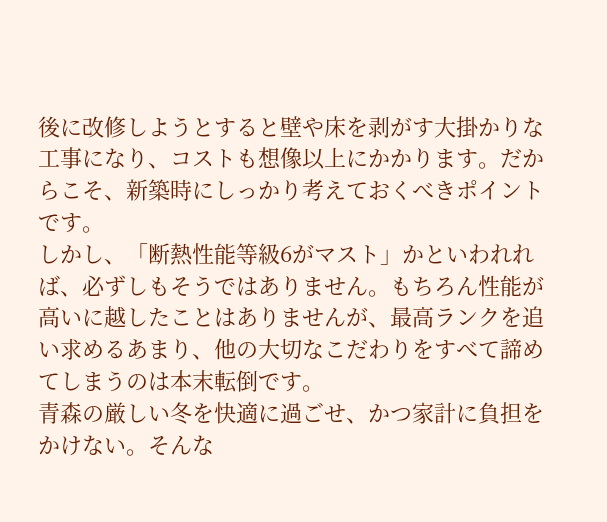後に改修しようとすると壁や床を剥がす大掛かりな工事になり、コストも想像以上にかかります。だからこそ、新築時にしっかり考えておくべきポイントです。
しかし、「断熱性能等級6がマスト」かといわれれば、必ずしもそうではありません。もちろん性能が高いに越したことはありませんが、最高ランクを追い求めるあまり、他の大切なこだわりをすべて諦めてしまうのは本末転倒です。
青森の厳しい冬を快適に過ごせ、かつ家計に負担をかけない。そんな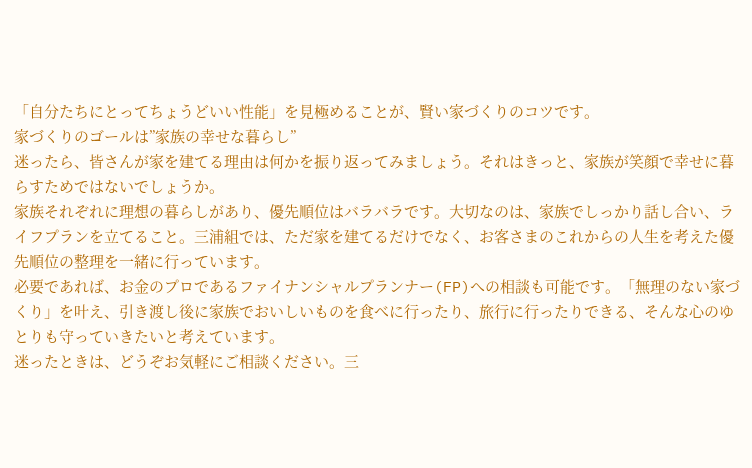「自分たちにとってちょうどいい性能」を見極めることが、賢い家づくりのコツです。
家づくりのゴールは”家族の幸せな暮らし”
迷ったら、皆さんが家を建てる理由は何かを振り返ってみましょう。それはきっと、家族が笑顔で幸せに暮らすためではないでしょうか。
家族それぞれに理想の暮らしがあり、優先順位はバラバラです。大切なのは、家族でしっかり話し合い、ライフプランを立てること。三浦組では、ただ家を建てるだけでなく、お客さまのこれからの人生を考えた優先順位の整理を一緒に行っています。
必要であれば、お金のプロであるファイナンシャルプランナー(FP)への相談も可能です。「無理のない家づくり」を叶え、引き渡し後に家族でおいしいものを食べに行ったり、旅行に行ったりできる、そんな心のゆとりも守っていきたいと考えています。
迷ったときは、どうぞお気軽にご相談ください。三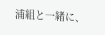浦組と一緒に、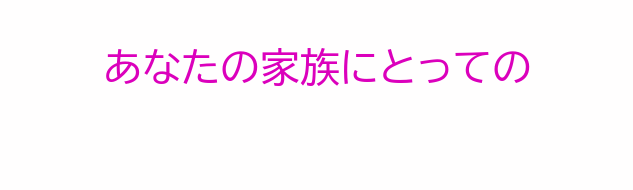あなたの家族にとっての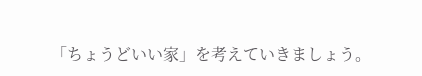「ちょうどいい家」を考えていきましょう。